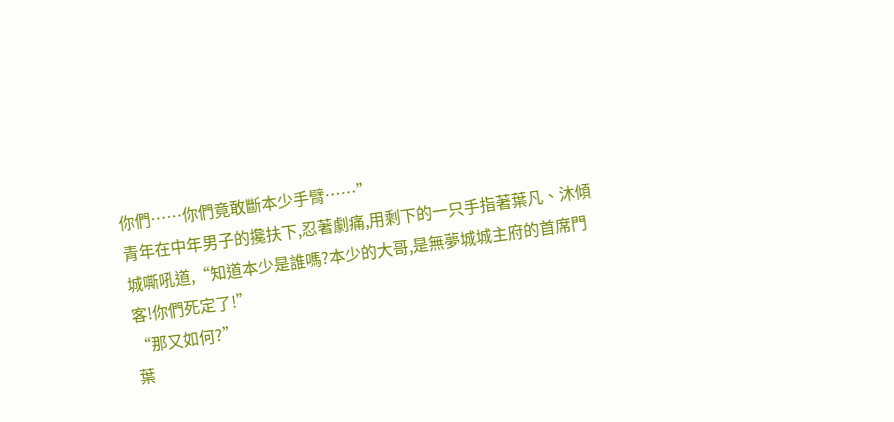你們……你們竟敢斷本少手臂……”
青年在中年男子的攙扶下,忍著劇痛,用剩下的一只手指著葉凡、沐傾城嘶吼道,“知道本少是誰嗎?本少的大哥,是無夢城城主府的首席門客!你們死定了!”
“那又如何?”
葉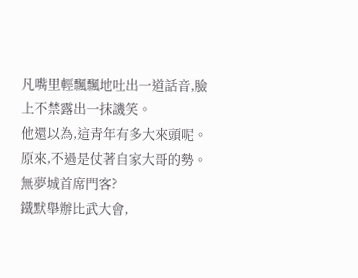凡嘴里輕飄飄地吐出一道話音,臉上不禁露出一抹譏笑。
他還以為,這青年有多大來頭呢。
原來,不過是仗著自家大哥的勢。
無夢城首席門客?
鐵默舉辦比武大會,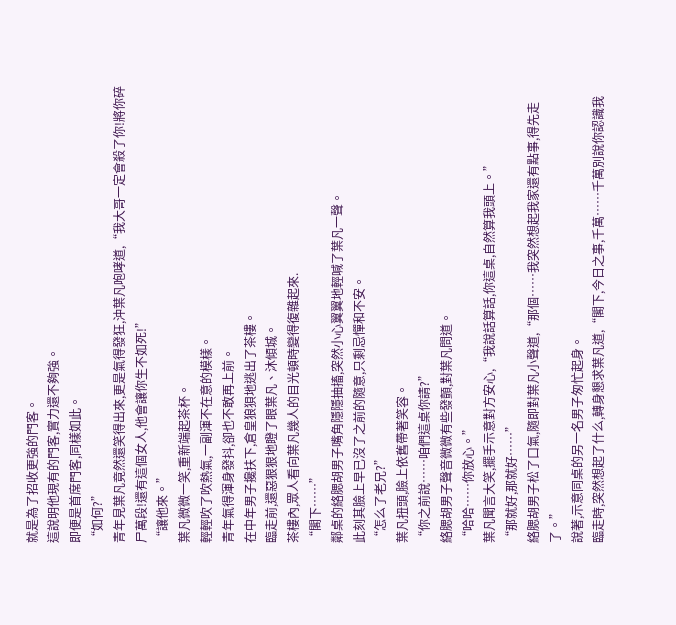就是為了招收更強的門客。
這說明他現有的門客,實力還不夠強。
即便是首席門客,同樣如此。
“如何?”
青年見葉凡竟然還笑得出來,更是氣得發狂,沖葉凡咆哮道,“我大哥一定會殺了你!將你碎尸萬段!還有這個女人,他會讓你生不如死!”
“讓他來。”
葉凡微微一笑,重新端起茶杯。
輕輕吹了吹熱氣,一副渾不在意的模樣。
青年氣得渾身發抖,卻也不敢再上前。
在中年男子攙扶下,倉皇狼狽地逃出了茶樓。
臨走前,還惡狠狠地瞪了眼葉凡、沐傾城。
茶樓內,眾人看向葉凡幾人的目光頓時變得復雜起來.
“閣下……”
鄰桌的絡腮胡男子嘴角隱隱抽搐,突然小心翼翼地輕喊了葉凡一聲。
此刻其臉上早已沒了之前的隨意,只剩忌憚和不安。
“怎么了老兄?”
葉凡扭頭,臉上依舊帶著笑容。
“你之前說……咱們這桌你請?”
絡腮胡男子聲音微微有些發顫,對葉凡問道。
“哈哈……你放心。”
葉凡聞言大笑,擺手示意對方安心,“我說話算話,你這桌,自然算我頭上。”
“那就好,那就好……”
絡腮胡男子松了口氣,隨即對葉凡小聲道,“那個……我突然想起我家還有點事,得先走了。”
說著,示意同桌的另一名男子匆忙起身。
臨走時,突然想起了什么,轉身懇求葉凡道,“閣下,今日之事,千萬……千萬別說你認識我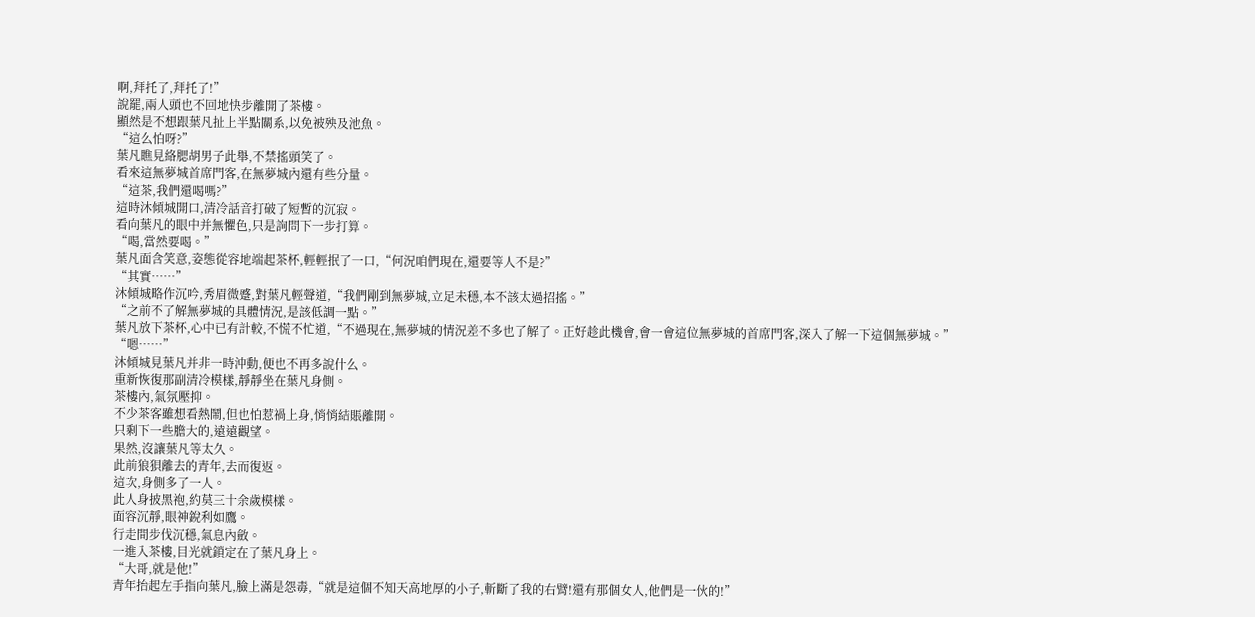啊,拜托了,拜托了!”
說罷,兩人頭也不回地快步離開了茶樓。
顯然是不想跟葉凡扯上半點關系,以免被殃及池魚。
“這么怕呀?”
葉凡瞧見絡腮胡男子此舉,不禁搖頭笑了。
看來這無夢城首席門客,在無夢城內還有些分量。
“這茶,我們還喝嗎?”
這時沐傾城開口,清冷話音打破了短暫的沉寂。
看向葉凡的眼中并無懼色,只是詢問下一步打算。
“喝,當然要喝。”
葉凡面含笑意,姿態從容地端起茶杯,輕輕抿了一口,“何況咱們現在,還要等人不是?”
“其實……”
沐傾城略作沉吟,秀眉微蹙,對葉凡輕聲道,“我們剛到無夢城,立足未穩,本不該太過招搖。”
“之前不了解無夢城的具體情況,是該低調一點。”
葉凡放下茶杯,心中已有計較,不慌不忙道,“不過現在,無夢城的情況差不多也了解了。正好趁此機會,會一會這位無夢城的首席門客,深入了解一下這個無夢城。”
“嗯……”
沐傾城見葉凡并非一時沖動,便也不再多說什么。
重新恢復那副清冷模樣,靜靜坐在葉凡身側。
茶樓內,氣氛壓抑。
不少茶客雖想看熱鬧,但也怕惹禍上身,悄悄結賬離開。
只剩下一些膽大的,遠遠觀望。
果然,沒讓葉凡等太久。
此前狼狽離去的青年,去而復返。
這次,身側多了一人。
此人身披黑袍,約莫三十余歲模樣。
面容沉靜,眼神銳利如鷹。
行走間步伐沉穩,氣息內斂。
一進入茶樓,目光就鎖定在了葉凡身上。
“大哥,就是他!”
青年抬起左手指向葉凡,臉上滿是怨毒,“就是這個不知天高地厚的小子,斬斷了我的右臂!還有那個女人,他們是一伙的!”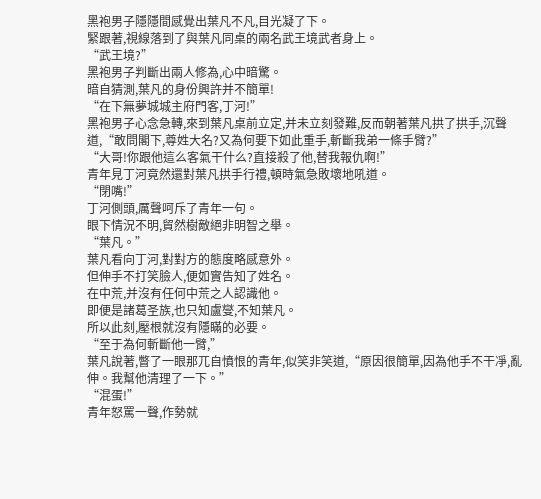黑袍男子隱隱間感覺出葉凡不凡,目光凝了下。
緊跟著,視線落到了與葉凡同桌的兩名武王境武者身上。
“武王境?”
黑袍男子判斷出兩人修為,心中暗驚。
暗自猜測,葉凡的身份興許并不簡單!
“在下無夢城城主府門客,丁河!”
黑袍男子心念急轉,來到葉凡桌前立定,并未立刻發難,反而朝著葉凡拱了拱手,沉聲道,“敢問閣下,尊姓大名?又為何要下如此重手,斬斷我弟一條手臂?”
“大哥!你跟他這么客氣干什么?直接殺了他,替我報仇啊!”
青年見丁河竟然還對葉凡拱手行禮,頓時氣急敗壞地吼道。
“閉嘴!”
丁河側頭,厲聲呵斥了青年一句。
眼下情況不明,貿然樹敵絕非明智之舉。
“葉凡。”
葉凡看向丁河,對對方的態度略感意外。
但伸手不打笑臉人,便如實告知了姓名。
在中荒,并沒有任何中荒之人認識他。
即便是諸葛圣族,也只知盧燮,不知葉凡。
所以此刻,壓根就沒有隱瞞的必要。
“至于為何斬斷他一臂,”
葉凡說著,瞥了一眼那兀自憤恨的青年,似笑非笑道,“原因很簡單,因為他手不干凈,亂伸。我幫他清理了一下。”
“混蛋!”
青年怒罵一聲,作勢就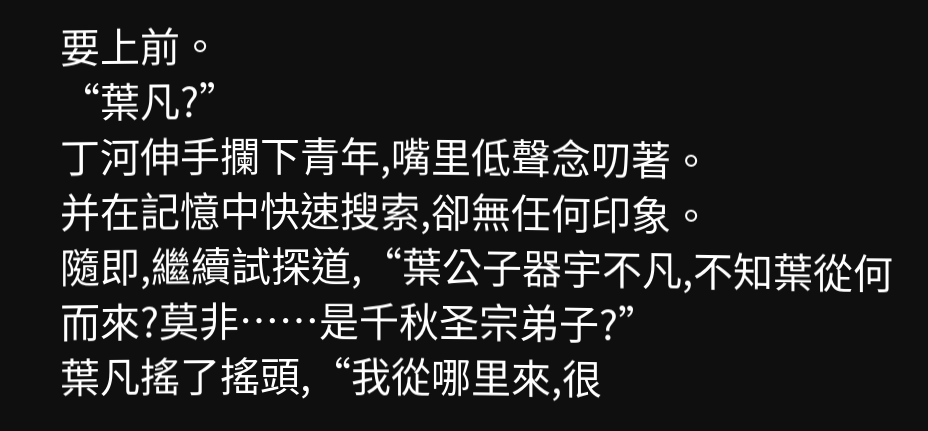要上前。
“葉凡?”
丁河伸手攔下青年,嘴里低聲念叨著。
并在記憶中快速搜索,卻無任何印象。
隨即,繼續試探道,“葉公子器宇不凡,不知葉從何而來?莫非……是千秋圣宗弟子?”
葉凡搖了搖頭,“我從哪里來,很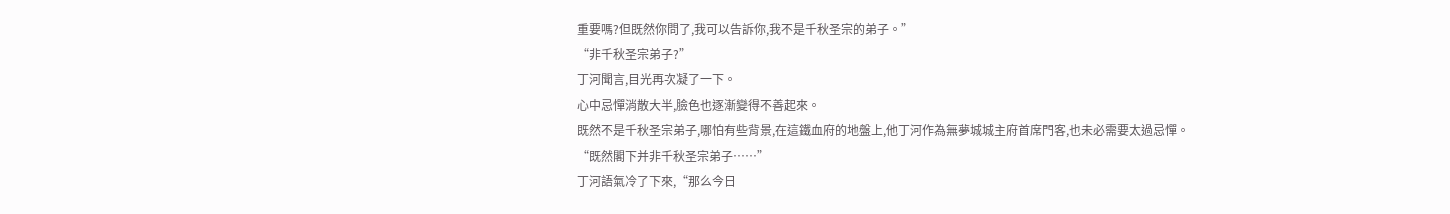重要嗎?但既然你問了,我可以告訴你,我不是千秋圣宗的弟子。”
“非千秋圣宗弟子?”
丁河聞言,目光再次凝了一下。
心中忌憚消散大半,臉色也逐漸變得不善起來。
既然不是千秋圣宗弟子,哪怕有些背景,在這鐵血府的地盤上,他丁河作為無夢城城主府首席門客,也未必需要太過忌憚。
“既然閣下并非千秋圣宗弟子……”
丁河語氣冷了下來,“那么今日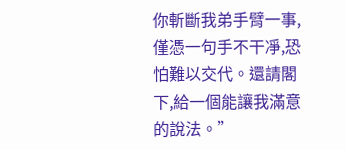你斬斷我弟手臂一事,僅憑一句手不干凈,恐怕難以交代。還請閣下,給一個能讓我滿意的說法。”